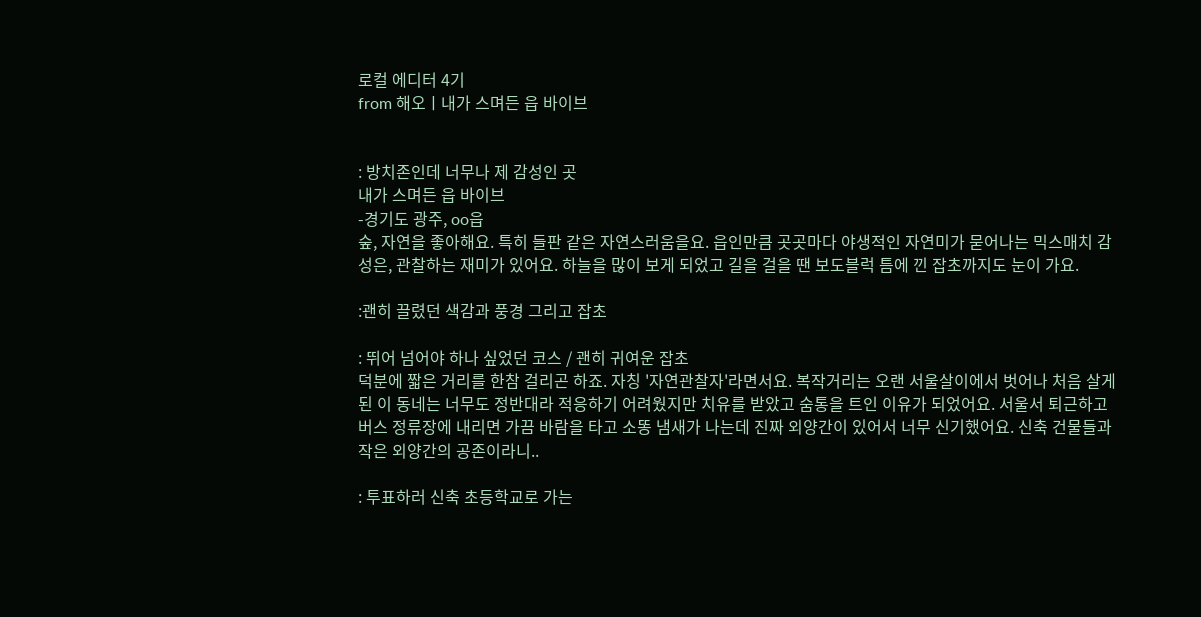로컬 에디터 4기
from 해오ㅣ내가 스며든 읍 바이브


: 방치존인데 너무나 제 감성인 곳
내가 스며든 읍 바이브
-경기도 광주, oo읍
숲, 자연을 좋아해요. 특히 들판 같은 자연스러움을요. 읍인만큼 곳곳마다 야생적인 자연미가 묻어나는 믹스매치 감성은, 관찰하는 재미가 있어요. 하늘을 많이 보게 되었고 길을 걸을 땐 보도블럭 틈에 낀 잡초까지도 눈이 가요.

:괜히 끌렸던 색감과 풍경 그리고 잡초

: 뛰어 넘어야 하나 싶었던 코스 / 괜히 귀여운 잡초
덕분에 짧은 거리를 한참 걸리곤 하죠. 자칭 '자연관찰자'라면서요. 복작거리는 오랜 서울살이에서 벗어나 처음 살게 된 이 동네는 너무도 정반대라 적응하기 어려웠지만 치유를 받았고 숨통을 트인 이유가 되었어요. 서울서 퇴근하고 버스 정류장에 내리면 가끔 바람을 타고 소똥 냄새가 나는데 진짜 외양간이 있어서 너무 신기했어요. 신축 건물들과 작은 외양간의 공존이라니..

: 투표하러 신축 초등학교로 가는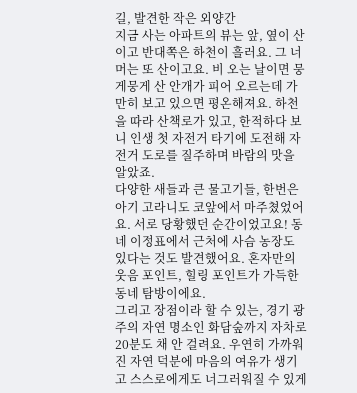길, 발견한 작은 외양간
지금 사는 아파트의 뷰는 앞, 옆이 산이고 반대쪽은 하천이 흘러요. 그 너머는 또 산이고요. 비 오는 날이면 뭉게뭉게 산 안개가 피어 오르는데 가만히 보고 있으면 평온해져요. 하천을 따라 산책로가 있고, 한적하다 보니 인생 첫 자전거 타기에 도전해 자전거 도로를 질주하며 바람의 맛을 알았죠.
다양한 새들과 큰 물고기들, 한번은 아기 고라니도 코앞에서 마주쳤었어요. 서로 당황했던 순간이었고요! 동네 이정표에서 근처에 사슴 농장도 있다는 것도 발견했어요. 혼자만의 웃음 포인트, 힐링 포인트가 가득한 동네 탐방이에요.
그리고 장점이라 할 수 있는, 경기 광주의 자연 명소인 화담숲까지 자차로 20분도 채 안 걸려요. 우연히 가까워진 자연 덕분에 마음의 여유가 생기고 스스로에게도 너그러워질 수 있게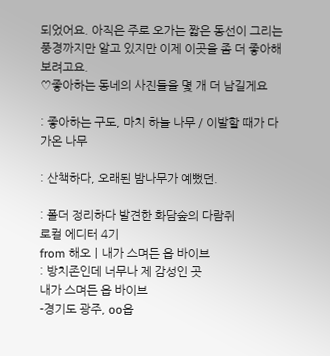되었어요. 아직은 주로 오가는 짧은 동선이 그리는 풍경까지만 알고 있지만 이제 이곳을 좀 더 좋아해 보려고요.
♡좋아하는 동네의 사진들을 몇 개 더 남길게요

: 좋아하는 구도, 마치 하늘 나무 / 이발할 때가 다가온 나무

: 산책하다, 오래된 밤나무가 예뻤던.

: 폴더 정리하다 발견한 화담숲의 다람쥐
로컬 에디터 4기
from 해오ㅣ내가 스며든 읍 바이브
: 방치존인데 너무나 제 감성인 곳
내가 스며든 읍 바이브
-경기도 광주, oo읍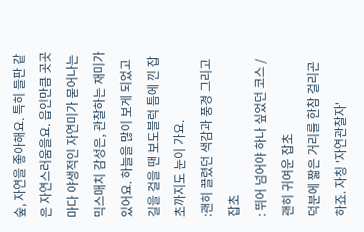숲, 자연을 좋아해요. 특히 들판 같은 자연스러움을요. 읍인만큼 곳곳마다 야생적인 자연미가 묻어나는 믹스매치 감성은, 관찰하는 재미가 있어요. 하늘을 많이 보게 되었고 길을 걸을 땐 보도블럭 틈에 낀 잡초까지도 눈이 가요.
:괜히 끌렸던 색감과 풍경 그리고 잡초
: 뛰어 넘어야 하나 싶었던 코스 / 괜히 귀여운 잡초
덕분에 짧은 거리를 한참 걸리곤 하죠. 자칭 '자연관찰자'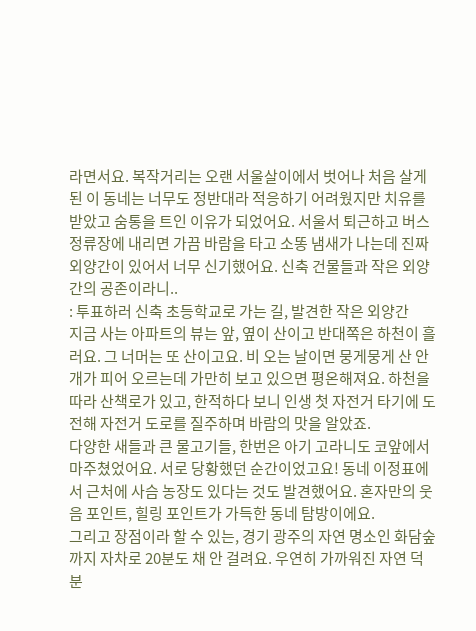라면서요. 복작거리는 오랜 서울살이에서 벗어나 처음 살게 된 이 동네는 너무도 정반대라 적응하기 어려웠지만 치유를 받았고 숨통을 트인 이유가 되었어요. 서울서 퇴근하고 버스 정류장에 내리면 가끔 바람을 타고 소똥 냄새가 나는데 진짜 외양간이 있어서 너무 신기했어요. 신축 건물들과 작은 외양간의 공존이라니..
: 투표하러 신축 초등학교로 가는 길, 발견한 작은 외양간
지금 사는 아파트의 뷰는 앞, 옆이 산이고 반대쪽은 하천이 흘러요. 그 너머는 또 산이고요. 비 오는 날이면 뭉게뭉게 산 안개가 피어 오르는데 가만히 보고 있으면 평온해져요. 하천을 따라 산책로가 있고, 한적하다 보니 인생 첫 자전거 타기에 도전해 자전거 도로를 질주하며 바람의 맛을 알았죠.
다양한 새들과 큰 물고기들, 한번은 아기 고라니도 코앞에서 마주쳤었어요. 서로 당황했던 순간이었고요! 동네 이정표에서 근처에 사슴 농장도 있다는 것도 발견했어요. 혼자만의 웃음 포인트, 힐링 포인트가 가득한 동네 탐방이에요.
그리고 장점이라 할 수 있는, 경기 광주의 자연 명소인 화담숲까지 자차로 20분도 채 안 걸려요. 우연히 가까워진 자연 덕분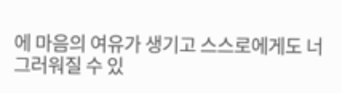에 마음의 여유가 생기고 스스로에게도 너그러워질 수 있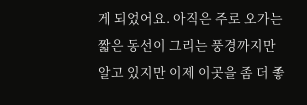게 되었어요. 아직은 주로 오가는 짧은 동선이 그리는 풍경까지만 알고 있지만 이제 이곳을 좀 더 좋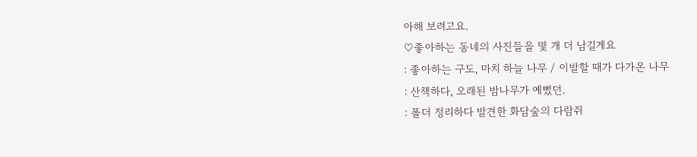아해 보려고요.
♡좋아하는 동네의 사진들을 몇 개 더 남길게요
: 좋아하는 구도, 마치 하늘 나무 / 이발할 때가 다가온 나무
: 산책하다, 오래된 밤나무가 예뻤던.
: 폴더 정리하다 발견한 화담숲의 다람쥐